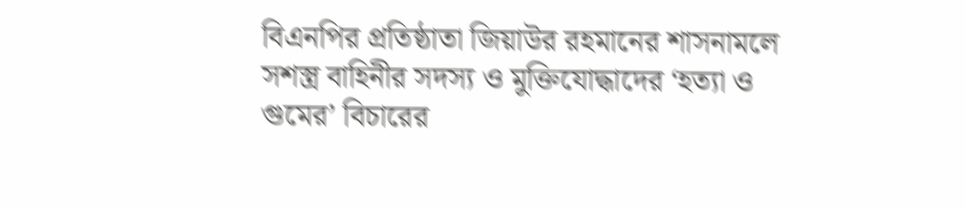বিএনপির প্রতিষ্ঠাতা জিয়াউর রহমানের শাসনামলে সশস্ত্র বাহিনীর সদস্য ও মুক্তিযোদ্ধাদের ‘হত্যা ও গুমের’ বিচারের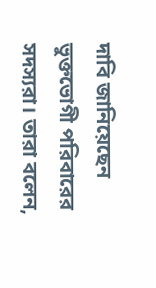দাবি জানিয়েছেন ভুক্তভোগী পরিবারের সদস্যরা। তারা বলেন,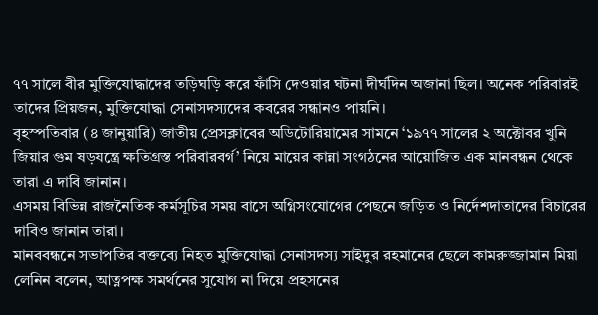৭৭ সালে বীর মুক্তিযোদ্ধাদের তড়িঘড়ি করে ফাঁসি দেওয়ার ঘটনা দীর্ঘদিন অজানা ছিল। অনেক পরিবারই তাদের প্রিয়জন, মুক্তিযোদ্ধা সেনাসদস্যদের কবরের সন্ধানও পায়নি।
বৃহস্পতিবার (৪ জানুয়ারি) জাতীয় প্রেসক্লাবের অডিটোরিয়ামের সামনে ‘১৯৭৭ সালের ২ অক্টোবর খুনি জিয়ার গুম ষড়যন্ত্রে ক্ষতিগ্রস্ত পরিবারবর্গ’ নিয়ে মায়ের কান্না সংগঠনের আয়োজিত এক মানবন্ধন থেকে তারা এ দাবি জানান।
এসময় বিভিন্ন রাজনৈতিক কর্মসূচির সময় বাসে অগ্নিসংযোগের পেছনে জড়িত ও নির্দেশদাতাদের বিচারের দাবিও জানান তারা।
মানববন্ধনে সভাপতির বক্তব্যে নিহত মুক্তিযোদ্ধা সেনাসদস্য সাইদুর রহমানের ছেলে কামরুজ্জামান মিয়া লেনিন বলেন, আত্নপক্ষ সমর্থনের সুযোগ না দিয়ে প্রহসনের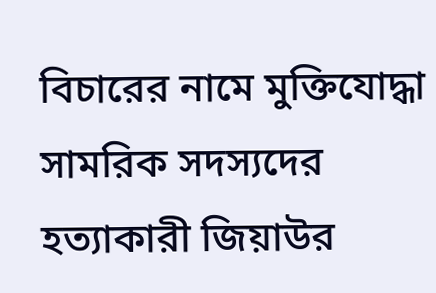বিচারের নামে মুক্তিযোদ্ধা সামরিক সদস্যদের হত্যাকারী জিয়াউর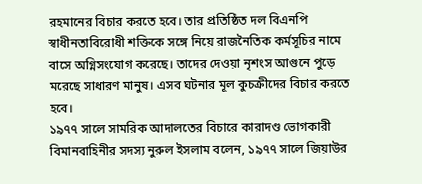রহমানের বিচার করতে হবে। তার প্রতিষ্ঠিত দল বিএনপি স্বাধীনতাবিরোধী শক্তিকে সঙ্গে নিয়ে রাজনৈতিক কর্মসূচির নামে বাসে অগ্নিসংযোগ করেছে। তাদের দেওয়া নৃশংস আগুনে পুড়ে মরেছে সাধারণ মানুষ। এসব ঘটনার মূল কুচক্রীদের বিচার করতে হবে।
১৯৭৭ সালে সামরিক আদালতের বিচারে কারাদণ্ড ভোগকারী বিমানবাহিনীর সদস্য নুরুল ইসলাম বলেন, ১৯৭৭ সালে জিয়াউর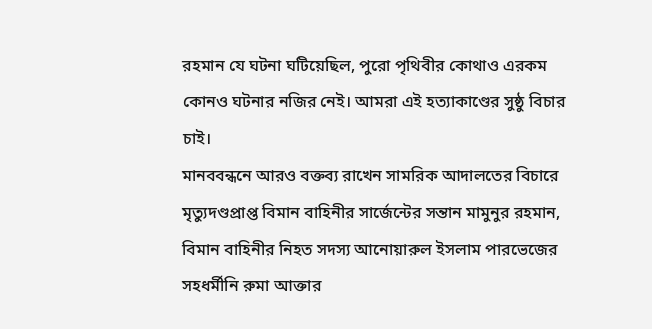রহমান যে ঘটনা ঘটিয়েছিল, পুরো পৃথিবীর কোথাও এরকম কোনও ঘটনার নজির নেই। আমরা এই হত্যাকাণ্ডের সুষ্ঠু বিচার চাই।
মানববন্ধনে আরও বক্তব্য রাখেন সামরিক আদালতের বিচারে মৃত্যুদণ্ডপ্রাপ্ত বিমান বাহিনীর সার্জেন্টের সন্তান মামুনুর রহমান, বিমান বাহিনীর নিহত সদস্য আনোয়ারুল ইসলাম পারভেজের সহধর্মীনি রুমা আক্তার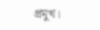প্রমুখ।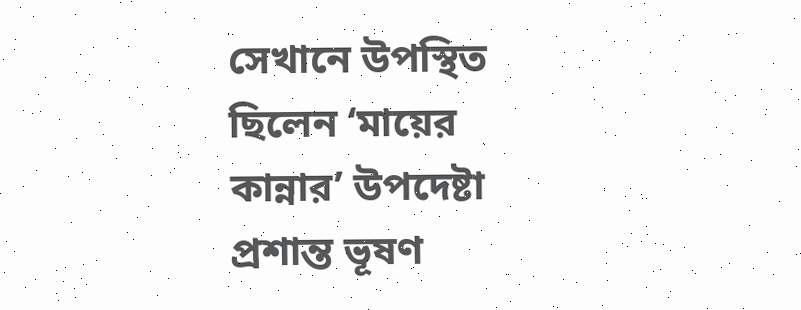সেখানে উপস্থিত ছিলেন ‘মায়ের কান্নার’ উপদেষ্টা প্রশান্ত ভূষণ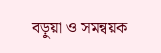বড়ুয়া ও সমন্বয়ক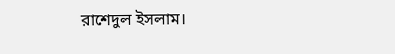রাশেদুল ইসলাম।